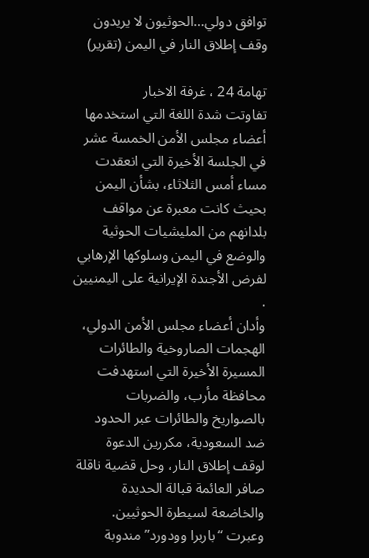توافق دولي…الحوثيون لا يريدون وقف إطلاق النار في اليمن (تقرير)

تهامة 24 ، غرفة الاخبار
تفاوتت شدة اللغة التي استخدمها أعضاء مجلس الأمن الخمسة عشر في الجلسة الأخيرة التي انعقدت مساء أمس الثلاثاء، بشأن اليمن بحيث كانت معبرة عن مواقف بلدانهم من المليشيات الحوثية والوضع في اليمن وسلوكها الإرهابي لفرض الأجندة الإيرانية على اليمنيين .
وأدان أعضاء مجلس الأمن الدولي، الهجمات الصاروخية والطائرات المسيرة الأخيرة التي استهدفت محافظة مأرب، والضربات بالصواريخ والطائرات عبر الحدود ضد السعودية، مكررين الدعوة لوقف إطلاق النار، وحل قضية ناقلة صافر العائمة قبالة الحديدة والخاضعة لسيطرة الحوثيين.
وعبرت “باربرا وودورد” مندوبة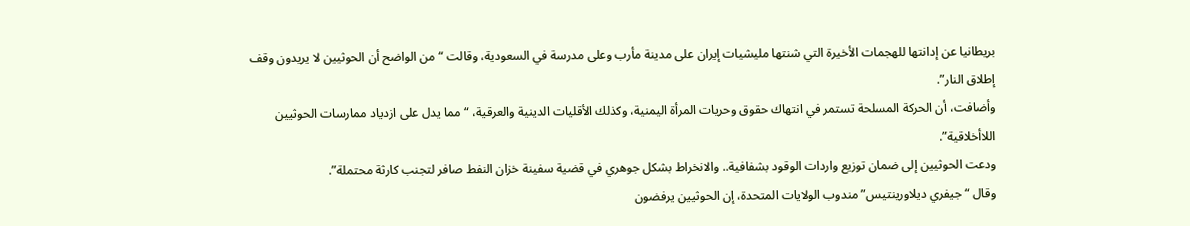بريطانيا عن إدانتها للهجمات الأخيرة التي شنتها مليشيات إيران على مدينة مأرب وعلى مدرسة في السعودية، وقالت “من الواضح أن الحوثيين لا يريدون وقف إطلاق النار”.
وأضافت، أن الحركة المسلحة تستمر في انتهاك حقوق وحريات المرأة اليمنية، وكذلك الأقليات الدينية والعرقية، “مما يدل على ازدياد ممارسات الحوثيين اللاأخلاقية”.
ودعت الحوثيين إلى ضمان توزيع واردات الوقود بشفافية.. والانخراط بشكل جوهري في قضية سفينة خزان النفط صافر لتجنب كارثة محتملة”.
وقال “جيفري ديلاورينتيس” مندوب الولايات المتحدة، إن الحوثيين يرفضون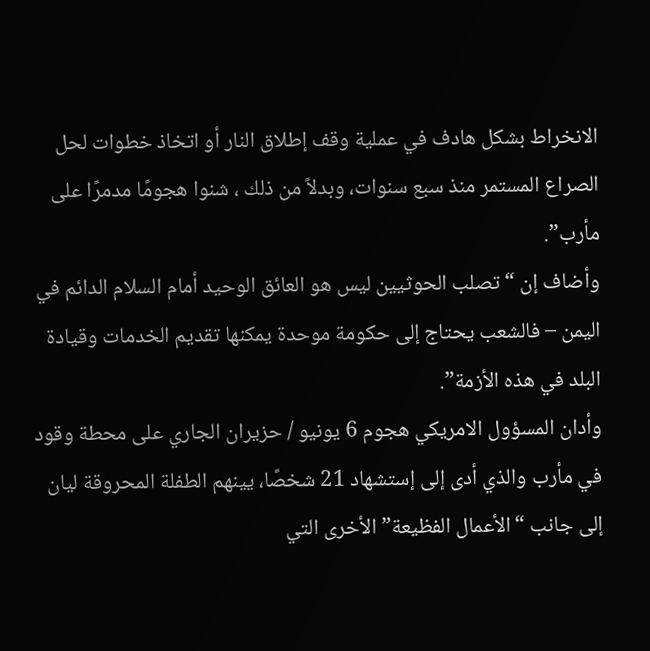الانخراط بشكل هادف في عملية وقف إطلاق النار أو اتخاذ خطوات لحل الصراع المستمر منذ سبع سنوات، وبدلاً من ذلك ، شنوا هجومًا مدمرًا على مأرب”.
وأضاف إن “تصلب الحوثيين ليس هو العائق الوحيد أمام السلام الدائم في اليمن – فالشعب يحتاج إلى حكومة موحدة يمكنها تقديم الخدمات وقيادة البلد في هذه الأزمة”.
وأدان المسؤول الامريكي هجوم 6 يونيو / حزيران الجاري على محطة وقود في مأرب والذي أدى إلى إستشهاد 21 شخصًا، يينهم الطفلة المحروقة ليان إلى جانب “الأعمال الفظيعة” الأخرى التي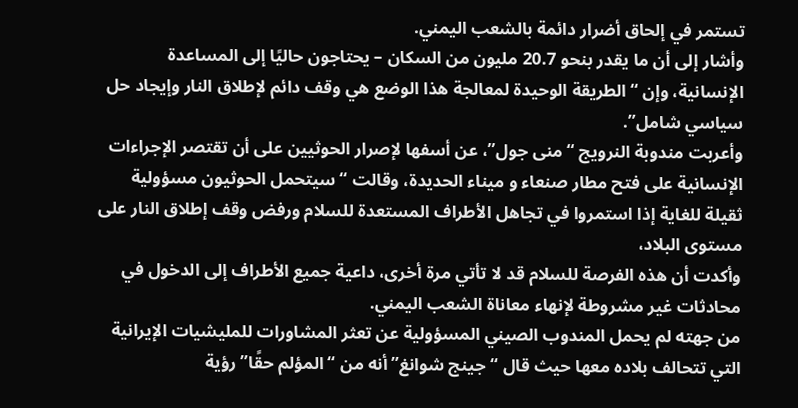تستمر في إلحاق أضرار دائمة بالشعب اليمني.
وأشار إلى أن ما يقدر بنحو 20.7 مليون من السكان – يحتاجون حاليًا إلى المساعدة الإنسانية، وإن “الطريقة الوحيدة لمعالجة هذا الوضع هي وقف دائم لإطلاق النار وإيجاد حل سياسي شامل”.
وأعربت مندوبة النرويج “منى جول”، عن أسفها لإصرار الحوثيين على أن تقتصر الإجراءات الإنسانية على فتح مطار صنعاء و ميناء الحديدة، وقالت “سيتحمل الحوثيون مسؤولية ثقيلة للغاية إذا استمروا في تجاهل الأطراف المستعدة للسلام ورفض وقف إطلاق النار على مستوى البلاد،
وأكدت أن هذه الفرصة للسلام قد لا تأتي مرة أخرى، داعية جميع الأطراف إلى الدخول في محادثات غير مشروطة لإنهاء معاناة الشعب اليمني.
من جهته لم يحمل المندوب الصيني المسؤولية عن تعثر المشاورات للمليشيات الإيرانية التي تتحالف بلاده معها حيث قال “جينج شوانغ”أنه من “المؤلم حقًا” رؤية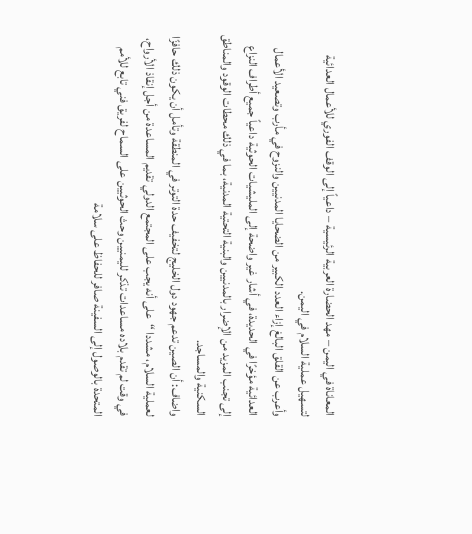المعاناة في اليمن – مهد الحضارة العربية الرئيسية – داعياً إلى الوقف الفوري للأعمال العدائية لتسهيل عملية السلام في اليمن.
وأعرب عن القلق البالغ إزاء العدد الكبير من الضحايا المدنيين والنزوح في مأرب وتصعيد الأعمال العدائية مؤخرًا في الحديدة، في أشار غير واضحة إلى المليشيات الحوثية داعياً جميع أطراف النزاع إلى تجنب المزيد من الإضرار بالمدنيين والبنية التحتية المدنية، بما في ذلك محطات الوقود والمناطق السكنية والمساجد.
واضاف: أن الصين تدعم جهود دول الخليج لتخفيف حدة التوتر في المنطقة وتأمل أن يكون ذلك حافزًا لعملية السلام، مشددا “على أنه يجب على المجتمع الدولي تقديم المساعدة من أجل إنقاذ الأرواح، في وقت لم تقدم بلاده مساعدات تذكر لليمنيين وحث الحوثيين على السماح لفريق فني تابع للأمم المتحدة بالوصول إلى السفينة صافر للحفاظ على سلامة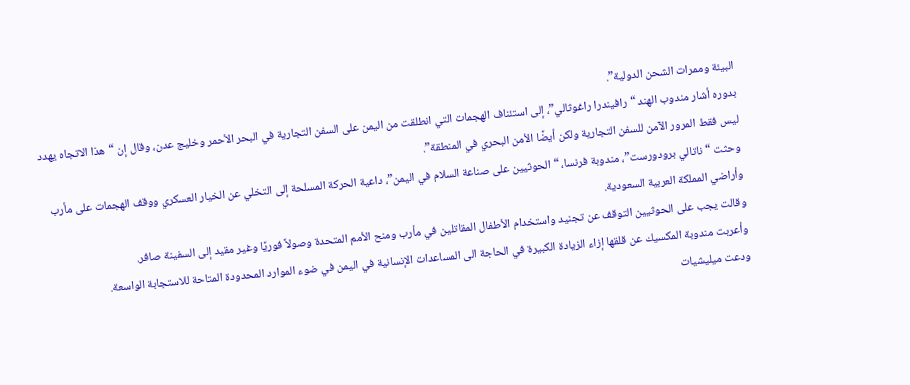البيئة وممرات الشحن الدولية”.
بدوره أشار مندوب الهند “رافيندرا راغوثالي”، إلى استئناف الهجمات التي انطلقت من اليمن على السفن التجارية في البحر الأحمر وخليج عدن، وقال إن “هذا الاتجاه يهدد ليس فقط المرور الآمن للسفن التجارية ولكن أيضًا الأمن البحري في المنطقة”.
وحثت “ناتالي برودورست”، مندوبة فرنسا، “الحوثيين على صناعة السلام في اليمن”، داعية الحركة المسلحة إلى التخلي عن الخيار العسكري ووقف الهجمات على مأرب وأراضي المملكة العربية السعودية.
وقالت يجب على الحوثيين التوقف عن تجنيد واستخدام الأطفال المقاتلين في مأرب ومنح الأمم المتحدة وصولاً فوريًا وغير مقيد إلى السفينة صافر.
وأعربت مندوبة المكسيك عن قلقها إزاء الزيادة الكبيرة في الحاجة الى المساعدات الإنسانية في اليمن في ضوء الموارد المحدودة المتاحة للاستجابة الواسعة.
ودعت ميليشيات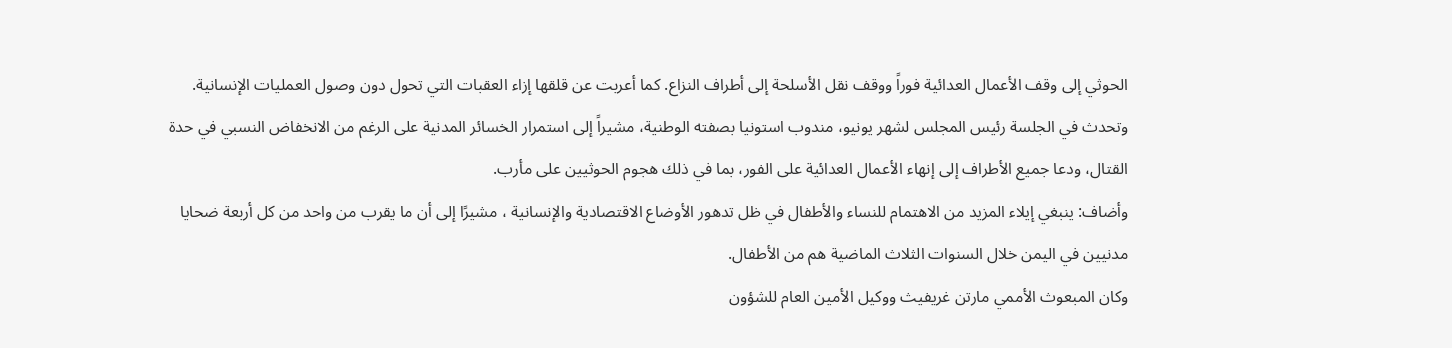الحوثي إلى وقف الأعمال العدائية فوراً ووقف نقل الأسلحة إلى أطراف النزاع. كما أعربت عن قلقها إزاء العقبات التي تحول دون وصول العمليات الإنسانية.
وتحدث في الجلسة رئيس المجلس لشهر يونيو، مندوب استونيا بصفته الوطنية، مشيراً إلى استمرار الخسائر المدنية على الرغم من الانخفاض النسبي في حدة القتال، ودعا جميع الأطراف إلى إنهاء الأعمال العدائية على الفور، بما في ذلك هجوم الحوثيين على مأرب.
وأضاف: ينبغي إيلاء المزيد من الاهتمام للنساء والأطفال في ظل تدهور الأوضاع الاقتصادية والإنسانية ، مشيرًا إلى أن ما يقرب من واحد من كل أربعة ضحايا مدنيين في اليمن خلال السنوات الثلاث الماضية هم من الأطفال.
وكان المبعوث الأممي مارتن غريفيث ووكيل الأمين العام للشؤون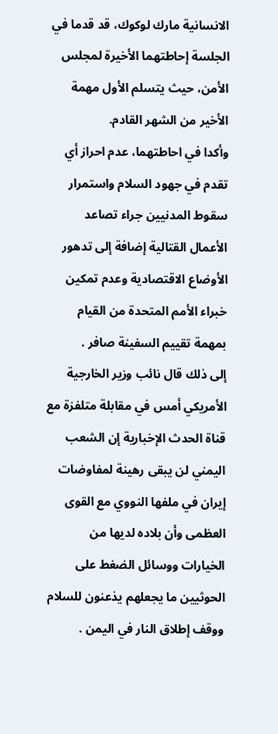الانسانية مارك لوكوك، قد قدما في الجلسة إحاطتهما الأخيرة لمجلس الأمن، حيث يتسلم الأول مهمة الأخير من الشهر القادم.
وأكدا في احاطتهما، عدم احراز أي تقدم في جهود السلام واستمرار سقوط المدنيين جراء تصاعد الأعمال القتالية إضافة إلى تدهور الأوضاع الاقتصادية وعدم تمكين خبراء الأمم المتحدة من القيام بمهمة تقييم السفينة صافر .
إلى ذلك قال نائب وزير الخارجية الأمريكي أمس في مقابلة متلفزة مع قناة الحدث الإخبارية إن الشعب اليمني لن يبقى رهينة لمفاوضات إيران في ملفها النووي مع القوى العظمى وأن بلاده لديها من الخيارات ووسائل الضغط على الحوثيين ما يجعلهم يذعنون للسلام ووقف إطلاق النار في اليمن .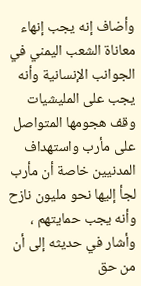وأضاف إنه يجب إنهاء معاناة الشعب اليمني في الجوانب الإنسانية وأنه يجب على المليشيات وقف هجومها المتواصل على مأرب واستهداف المدنيين خاصة أن مأرب لجأ إليها نحو مليون نازح وأنه يجب حمايتهم ، وأشار في حديثه إلى أن من حق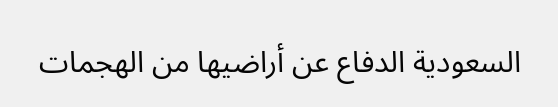السعودية الدفاع عن أراضيها من الهجمات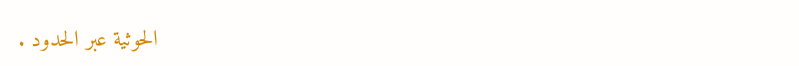الحوثية عبر الحدود .